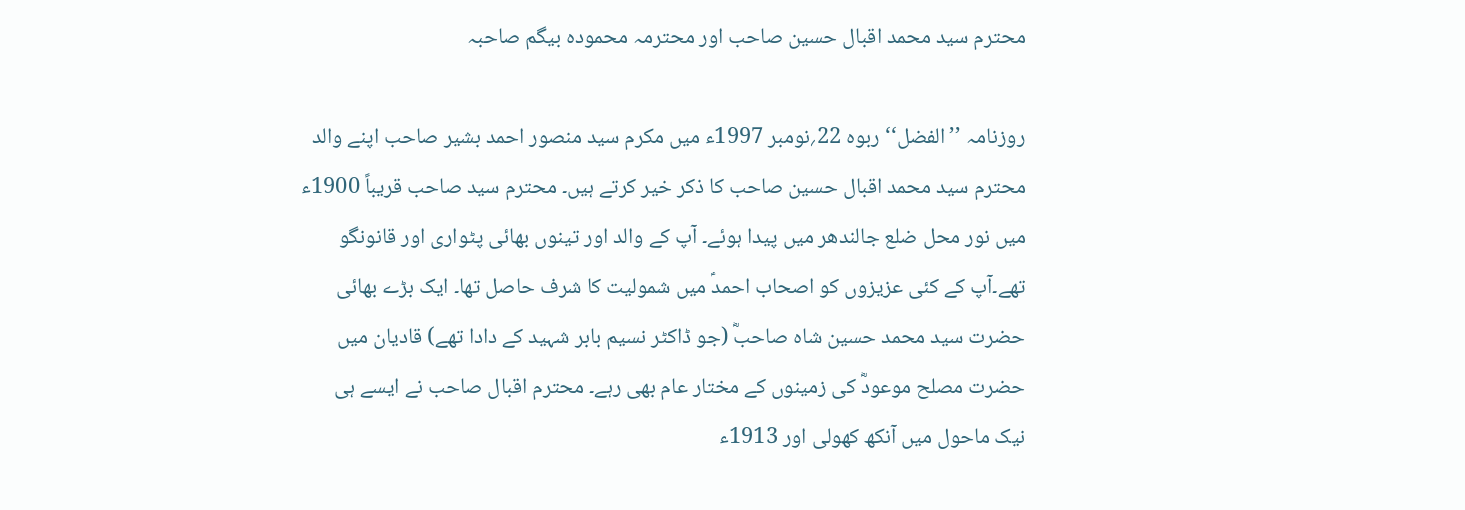محترم سید محمد اقبال حسین صاحب اور محترمہ محمودہ بیگم صاحبہ

روزنامہ ’’الفضل‘‘ ربوہ 22؍نومبر 1997ء میں مکرم سید منصور احمد بشیر صاحب اپنے والد محترم سید محمد اقبال حسین صاحب کا ذکر خیر کرتے ہیں۔ محترم سید صاحب قریباً 1900ء میں نور محل ضلع جالندھر میں پیدا ہوئے۔ آپ کے والد اور تینوں بھائی پٹواری اور قانونگو تھے۔آپ کے کئی عزیزوں کو اصحاب احمدؑ میں شمولیت کا شرف حاصل تھا۔ ایک بڑے بھائی حضرت سید محمد حسین شاہ صاحبؓ (جو ڈاکٹر نسیم بابر شہید کے دادا تھے) قادیان میں حضرت مصلح موعودؓ کی زمینوں کے مختار عام بھی رہے۔ محترم اقبال صاحب نے ایسے ہی نیک ماحول میں آنکھ کھولی اور 1913ء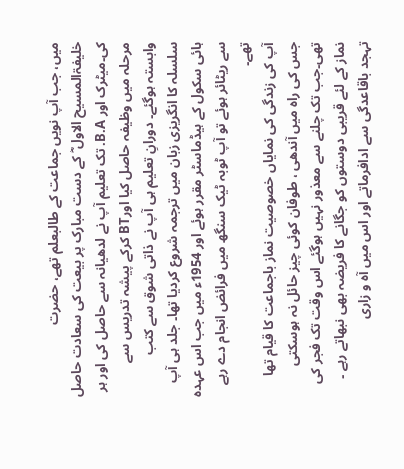میں، جب آپ نویں جماعت کے طالبعلم تھے، حضرت خلیفۃالمسیح الاول ؓ کے دست مبارک پر بیعت کی سعادت حاصل کی۔میٹرک اور B.A. تک تعلیم آپ نے لدھیانہ سے حاصل کی اور ہر مرحلہ میں وظیفہ حاصل کیا اورBT کرکے پیشہ تدریس سے وابستہ ہوگئے۔ دورانِ تعلیم ہی آپ نے ذاتی شوق سے کتب سلسلہ کا انگریزی زبان میں ترجمہ شروع کردیا تھا۔ جلد ہی آپ ہائی سکول کے ہیڈماسٹر مقرر ہوئے اور 1954ء میں جب اس عہدہ سے ریٹائر ہوئے تو آپ ٹوبہ ٹیک سنگھ میں فرائض انجام دے رہے تھے۔
آپ کی زندگی کی نمایاں خصوصیت نماز باجماعت کا قیام تھا جس کی راہ میں آندھی ، طوفان کوئی چیز حائل نہ ہوسکتی تھی۔جب تک چلنے سے معذور نہیں ہوگئے اس وقت تک فجر کی نماز کے لئے قریبی دوستوں کو جگانے کا فریضہ بھی نبھاتے رہے ۔ تہجد باقاعدگی سے ادافرماتے اور اس میں آہ و زاری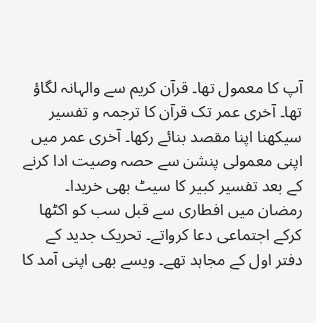آپ کا معمول تھا۔ قرآن کریم سے والہانہ لگاؤ تھا۔ آخری عمر تک قرآن کا ترجمہ و تفسیر سیکھنا اپنا مقصد بنائے رکھا۔ آخری عمر میں اپنی معمولی پنشن سے حصہ وصیت ادا کرنے کے بعد تفسیر کبیر کا سیٹ بھی خریدا۔ رمضان میں افطاری سے قبل سب کو اکٹھا کرکے اجتماعی دعا کرواتے۔ تحریک جدید کے دفتر اول کے مجاہد تھے۔ ویسے بھی اپنی آمد کا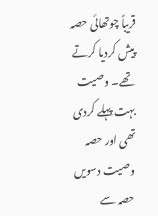قریباً چوتھائی حصہ پیش کردیا کرتے تھے۔ وصیت بہت پہلے کردی تھی اور حصہ وصیت دسویں حصہ سے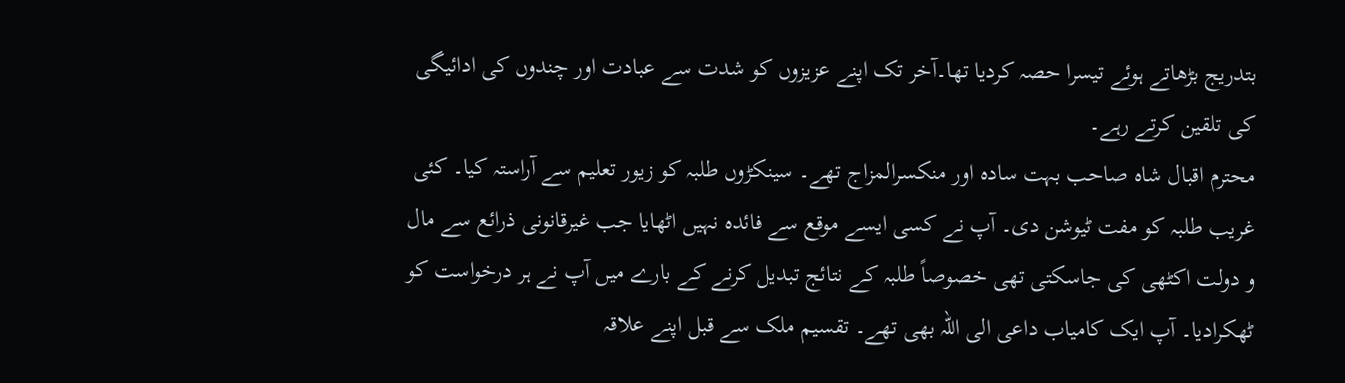بتدریج بڑھاتے ہوئے تیسرا حصہ کردیا تھا۔آخر تک اپنے عزیزوں کو شدت سے عبادت اور چندوں کی ادائیگی کی تلقین کرتے رہے۔
محترم اقبال شاہ صاحب بہت سادہ اور منکسرالمزاج تھے۔ سینکڑوں طلبہ کو زیور تعلیم سے آراستہ کیا۔ کئی غریب طلبہ کو مفت ٹیوشن دی۔ آپ نے کسی ایسے موقع سے فائدہ نہیں اٹھایا جب غیرقانونی ذرائع سے مال و دولت اکٹھی کی جاسکتی تھی خصوصاً طلبہ کے نتائج تبدیل کرنے کے بارے میں آپ نے ہر درخواست کو ٹھکرادیا۔ آپ ایک کامیاب داعی الی اللہ بھی تھے۔ تقسیم ملک سے قبل اپنے علاقہ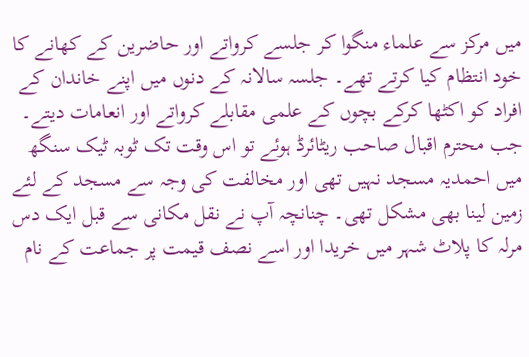میں مرکز سے علماء منگوا کر جلسے کرواتے اور حاضرین کے کھانے کا خود انتظام کیا کرتے تھے۔ جلسہ سالانہ کے دنوں میں اپنے خاندان کے افراد کو اکٹھا کرکے بچوں کے علمی مقابلے کرواتے اور انعامات دیتے۔
جب محترم اقبال صاحب ریٹائرڈ ہوئے تو اس وقت تک ٹوبہ ٹیک سنگھ میں احمدیہ مسجد نہیں تھی اور مخالفت کی وجہ سے مسجد کے لئے زمین لینا بھی مشکل تھی۔ چنانچہ آپ نے نقل مکانی سے قبل ایک دس مرلہ کا پلاٹ شہر میں خریدا اور اسے نصف قیمت پر جماعت کے نام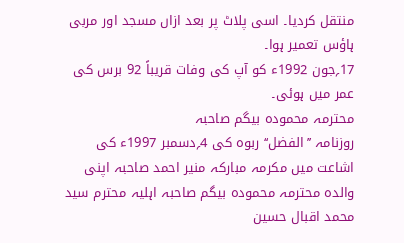منتقل کردیا۔ اسی پلاٹ پر بعد ازاں مسجد اور مربی ہاؤس تعمیر ہوا۔
17؍جون 1992ء کو آپ کی وفات قریباً 92 برس کی عمر میں ہوئی۔
محترمہ محمودہ بیگم صاحبہ
روزنامہ ’’الفضل‘‘ ربوہ کی 4؍دسمبر 1997ء کی اشاعت میں مکرمہ مبارکہ منیر احمد صاحبہ اپنی والدہ محترمہ محمودہ بیگم صاحبہ اہلیہ محترم سید محمد اقبال حسین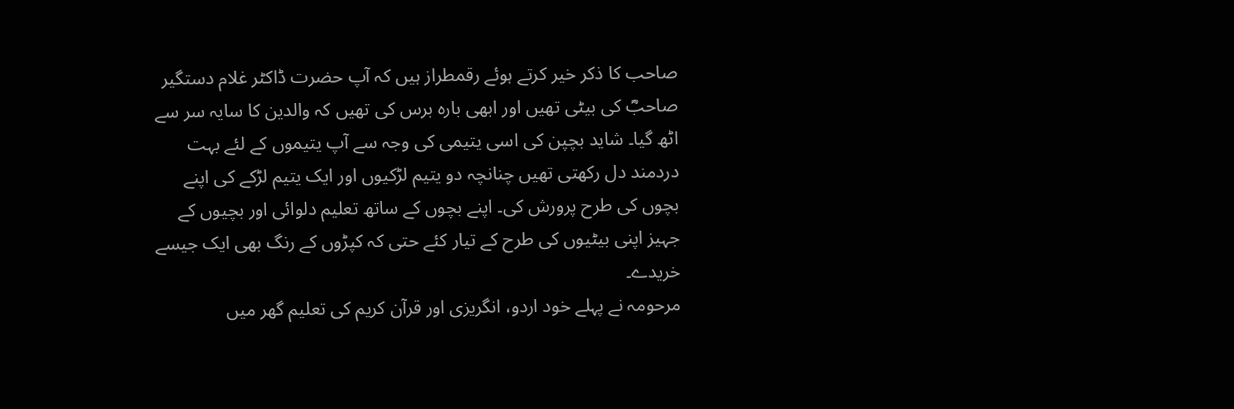صاحب کا ذکر خیر کرتے ہوئے رقمطراز ہیں کہ آپ حضرت ڈاکٹر غلام دستگیر صاحبؓ کی بیٹی تھیں اور ابھی بارہ برس کی تھیں کہ والدین کا سایہ سر سے اٹھ گیا۔ شاید بچپن کی اسی یتیمی کی وجہ سے آپ یتیموں کے لئے بہت دردمند دل رکھتی تھیں چنانچہ دو یتیم لڑکیوں اور ایک یتیم لڑکے کی اپنے بچوں کی طرح پرورش کی۔ اپنے بچوں کے ساتھ تعلیم دلوائی اور بچیوں کے جہیز اپنی بیٹیوں کی طرح کے تیار کئے حتی کہ کپڑوں کے رنگ بھی ایک جیسے خریدے۔
مرحومہ نے پہلے خود اردو، انگریزی اور قرآن کریم کی تعلیم گھر میں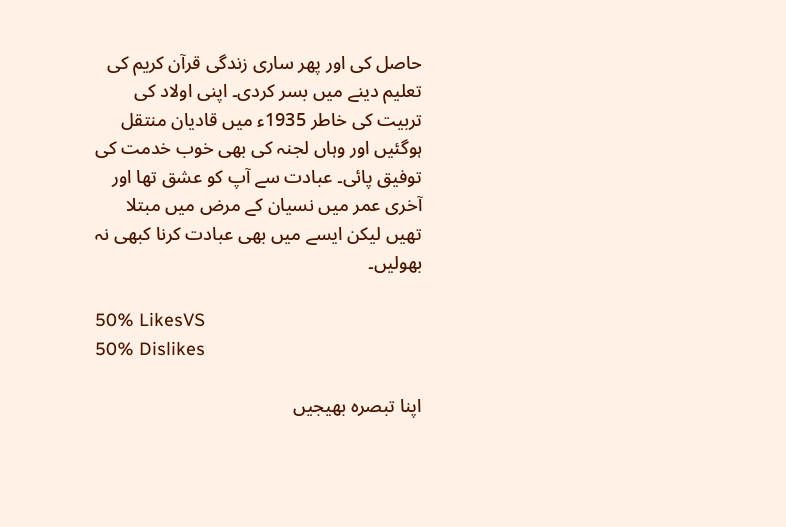حاصل کی اور پھر ساری زندگی قرآن کریم کی تعلیم دینے میں بسر کردی۔ اپنی اولاد کی تربیت کی خاطر 1935ء میں قادیان منتقل ہوگئیں اور وہاں لجنہ کی بھی خوب خدمت کی توفیق پائی۔ عبادت سے آپ کو عشق تھا اور آخری عمر میں نسیان کے مرض میں مبتلا تھیں لیکن ایسے میں بھی عبادت کرنا کبھی نہ بھولیں۔

50% LikesVS
50% Dislikes

اپنا تبصرہ بھیجیں